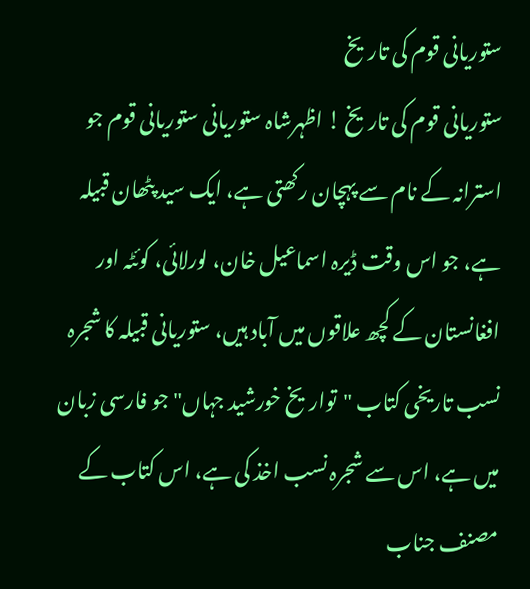ستوریانی قوم کی تاریخ
ستوریانی قوم کی تاریخ ! اظہرشاہ ستوریانی ستوریانی قوم جو استرانہ کے نام سے پہچان رکھتی ہے، ایک سید پٹھان قبیلہ ہے، جو اس وقت ڈیرہ اسماعیل خان، لورلائی، کوئٹہ اور افغانستان کے کچھ علاقوں میں آباد ہیں، ستوریانی قبیلہ کا شجرہ نسب تاریخی کتاب "تواریخ خورشید جہاں" جو فارسی زبان میں ہے، اس سے شجرہ نسب اخذ کی ہے، اس کتاب کے مصنف جناب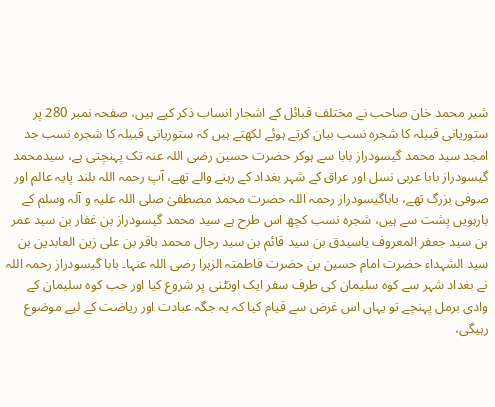شیر محمد خان صاحب نے مختلف قبائل کے اشجار انساب ذکر کیے ہیں، صفحہ نمبر 280 پر ستوریانی قبیلہ کا شجرہ نسب بیان کرتے ہوئے لکھتے ہیں کہ ستوریانی قبیلہ کا شجرہ نسب جد امجد سید محمد گیسودراز بابا سے ہوکر حضرت حسین رضی اللہ عنہ تک پہنچتی ہے، سیدمحمد گیسودراز بابا عربی نسل اور عراق کے شہر بغداد کے رہنے والے تھے، آپ رحمہ اللہ بلند پایہ عالم اور صوفی بزرگ تھے، باباگیسودراز رحمہ اللہ حضرت محمد مصطفیٰ صلی اللہ علیہ و آلہ وسلم کے بارہویں پشت سے ہیں، شجرہ نسب کچھ اس طرح ہے سید محمد گیسودراز بن غفار بن سید عمر بن سید جعفر المعروف یاسیدق بن سید قائم بن سید رجال محمد باقر بن علی زین العابدین بن سید الشہداء حضرت امام حسین بن حضرت فاطمتہ الزہرا رضی اللہ عنہا۔ بابا گیسودراز رحمہ اللہ نے بغداد شہر سے کوہ سلیمان کی طرف سفر ایک اونٹنی پر شروع کیا اور جب کوہ سلیمان کے وادی برمل پہنچے تو یہاں اس غرض سے قیام کیا کہ یہ جگہ عبادت اور ریاضت کے لیے موضوع رہیگی،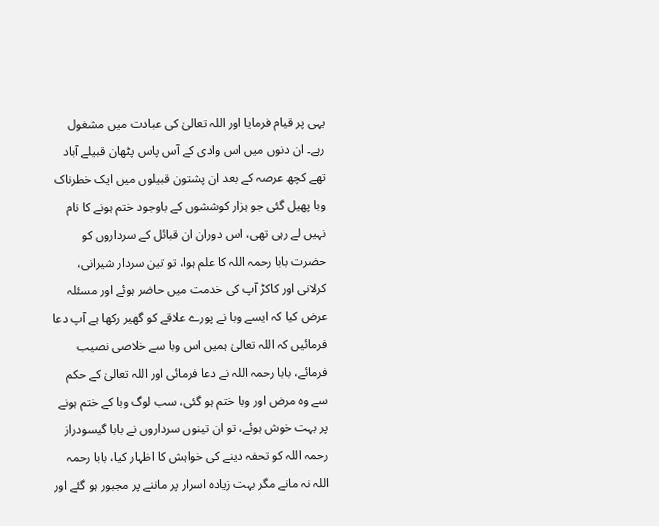یہی پر قیام فرمایا اور اللہ تعالیٰ کی عبادت میں مشغول رہے۔ ان دنوں میں اس وادی کے آس پاس پٹھان قبیلے آباد تھے کچھ عرصہ کے بعد ان پشتون قبیلوں میں ایک خطرناک وبا پھیل گئی جو ہزار کوششوں کے باوجود ختم ہونے کا نام نہیں لے رہی تھی، اس دوران ان قبائل کے سرداروں کو حضرت بابا رحمہ اللہ کا علم ہوا، تو تین سردار شیرانی، کرلانی اور کاکڑ آپ کی خدمت میں حاضر ہوئے اور مسئلہ عرض کیا کہ ایسے وبا نے پورے علاقے کو گھیر رکھا ہے آپ دعا فرمائیں کہ اللہ تعالیٰ ہمیں اس وبا سے خلاصی نصیب فرمائے، بابا رحمہ اللہ نے دعا فرمائی اور اللہ تعالیٰ کے حکم سے وہ مرض اور وبا ختم ہو گئی، سب لوگ وبا کے ختم ہونے پر بہت خوش ہوئے، تو ان تینوں سرداروں نے بابا گیسودراز رحمہ اللہ کو تحفہ دینے کی خواہش کا اظہار کیا، بابا رحمہ اللہ نہ مانے مگر بہت زیادہ اسرار پر ماننے پر مجبور ہو گئے اور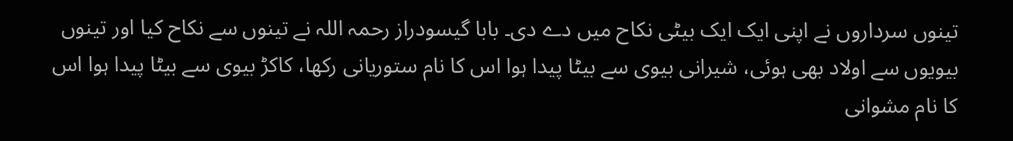تینوں سرداروں نے اپنی ایک ایک بیٹی نکاح میں دے دی۔ بابا گیسودراز رحمہ اللہ نے تینوں سے نکاح کیا اور تینوں بیویوں سے اولاد بھی ہوئی، شیرانی بیوی سے بیٹا پیدا ہوا اس کا نام ستوریانی رکھا، کاکڑ بیوی سے بیٹا پیدا ہوا اس کا نام مشوانی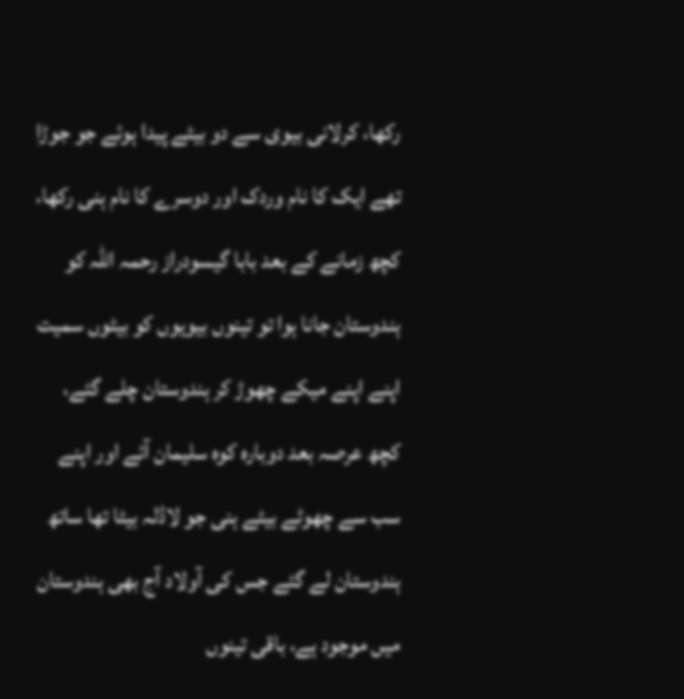رکھا، کرلانی بیوی سے دو بیٹے پیدا ہوئے جو جوڑا تھے ایک کا نام وردک اور دوسرے کا نام ہنی رکھا، کچھ زمانے کے بعد بابا گیسودراز رحمہ اللہ کو ہندوستان جانا ہوا تو تینوں بیویوں کو بیٹوں سمیت اپنے اپنے میکے چھوڑ کر ہندوستان چلے گئے، کچھ عرصہ بعد دوبارہ کوہ سلیمان آئے اور اپنے سب سے چھوٹے بیٹے ہنی جو لاڈلہ بیٹا تھا ساتھ ہندوستان لے گئے جس کی آولاد آج بھی ہندوستان میں موجود ہے، باقی تینوں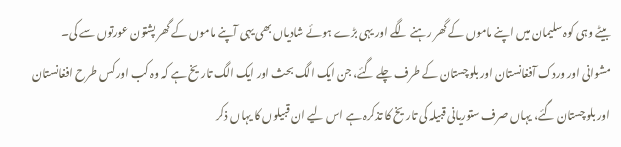بیٹے وہی کوہ سلیمان میں اپنے ماموں کے گھر رہنے لگے اور یہی بڑے ہوئے شادیاں بھی یہی آپنے ماموں کے گھر پشتون عورتوں سے کی۔ مشوانی اور وردک آفغانستان اور بلوچستان کے طرف چلے گئے، جن ایک الگ بحث اور ایک الگ تاریخ ہے کہ وہ کب اور کس طرح افغانستان اور بلوچستان گئے، یہاں صرف ستوریانی قبیلہ کی تاریخ کا تذکرہ ہے اس لیے ان قبیلوں کا یہاں ذکر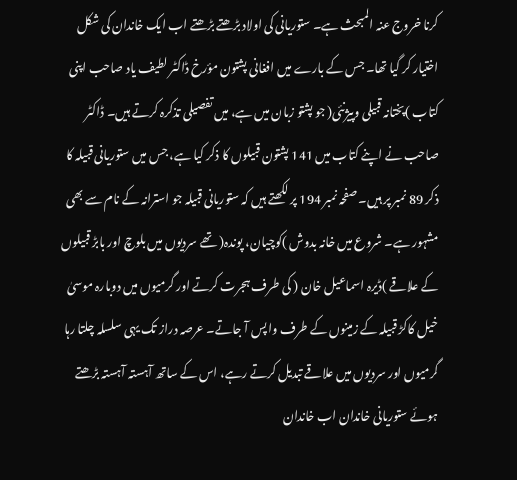کرنا خروج عنہ المبحث ہے۔ ستوریانی کی اولاد بڑھتے بڑھتے اب ایک خاندان کی شکل اختیار کر گیا تھا۔ جس کے بارے میں افغانی پشتون مؤرخ ڈاکٹر لطیف یاد صاحب اپنی کتاب )پختانہ قبیلی وپیژنئی( جو پشتو زبان میں ہے، میں تفصیلی تذکرہ کرتے ہیں۔ ڈاکٹر صاحب نے اپنے کتاب میں 141 پشتون قبیلوں کا ذکر کیا ہے، جس میں ستوریانی قبیلہ کا ذکر 89 نمبر پر ہیں۔ صفحہ نمبر 194 پر لکھتے ہیں کہ ستوریانی قبیلہ جو استرانہ کے نام سے بھی مشہور ہے۔ شروع میں خانہ بدوش )کوچیان، پوندہ( تھے سردیوں میں بلوچ اور بابڑ قبیلوں کے علاقے )ڈیرہ اسماعیل خان ( کی طرف ہجرت کرتے اور گرمیوں میں دوبارہ موسیٰ خیل کاکڑ قبیلہ کے زمینوں کے طرف واپس آ جاتے۔ عرصہ دراز تک یہی سلسلہ چلتا رہا گرمیوں اور سردیوں میں علاقے تبدیل کرتے رہے، اس کے ساتھ آہستہ آہستہ بڑھتے ہوئے ستوریانی خاندان اب خاندان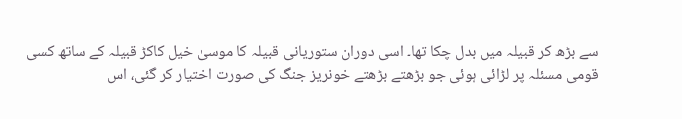سے بڑھ کر قبیلہ میں بدل چکا تھا۔ اسی دوران ستوریانی قبیلہ کا موسیٰ خیل کاکڑ قبیلہ کے ساتھ کسی قومی مسئلہ پر لڑائی ہوئی جو بڑھتے بڑھتے خونریز جنگ کی صورت اختیار کر گئی، اس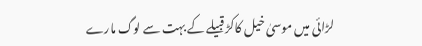لڑائی میں موسیٰ خیل کاکڑ قبیلے کے بہت سے لوگ مارے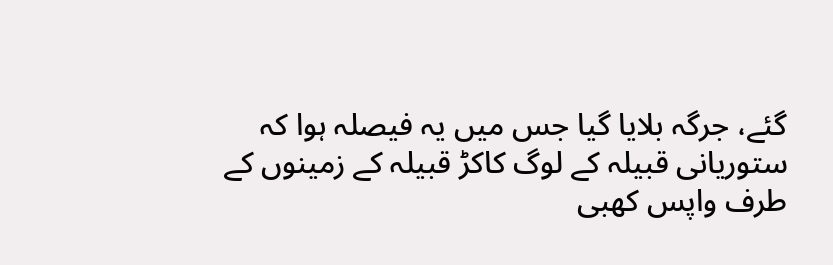گئے، جرگہ بلایا گیا جس میں یہ فیصلہ ہوا کہ ستوریانی قبیلہ کے لوگ کاکڑ قبیلہ کے زمینوں کے طرف واپس کھبی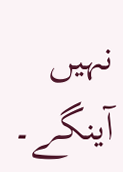نہیں آینگے۔